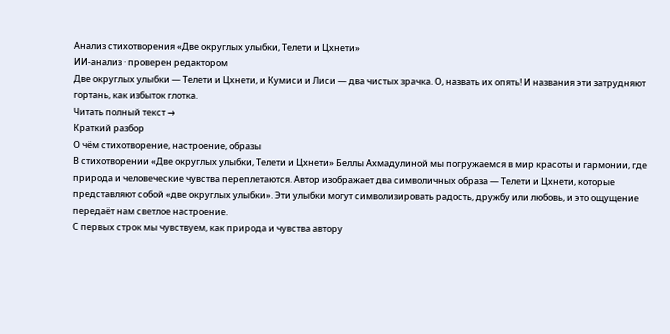Анализ стихотворения «Две округлых улыбки, Телети и Цхнети»
ИИ-анализ · проверен редактором
Две округлых улыбки — Телети и Цхнети, и Кумиси и Лиси — два чистых зрачка. О, назвать их опять! И названия эти затрудняют гортань, как избыток глотка.
Читать полный текст →
Краткий разбор
О чём стихотворение, настроение, образы
В стихотворении «Две округлых улыбки, Телети и Цхнети» Беллы Ахмадулиной мы погружаемся в мир красоты и гармонии, где природа и человеческие чувства переплетаются. Автор изображает два символичных образа — Телети и Цхнети, которые представляют собой «две округлых улыбки». Эти улыбки могут символизировать радость, дружбу или любовь, и это ощущение передаёт нам светлое настроение.
С первых строк мы чувствуем, как природа и чувства автору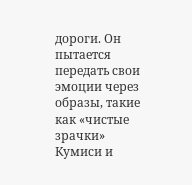дороги. Он пытается передать свои эмоции через образы, такие как «чистые зрачки» Кумиси и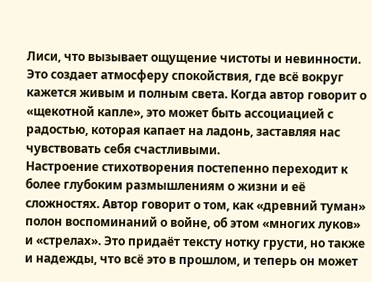Лиси, что вызывает ощущение чистоты и невинности. Это создает атмосферу спокойствия, где всё вокруг кажется живым и полным света. Когда автор говорит о «щекотной капле», это может быть ассоциацией с радостью, которая капает на ладонь, заставляя нас чувствовать себя счастливыми.
Настроение стихотворения постепенно переходит к более глубоким размышлениям о жизни и её сложностях. Автор говорит о том, как «древний туман» полон воспоминаний о войне, об этом «многих луков» и «стрелах». Это придаёт тексту нотку грусти, но также и надежды, что всё это в прошлом, и теперь он может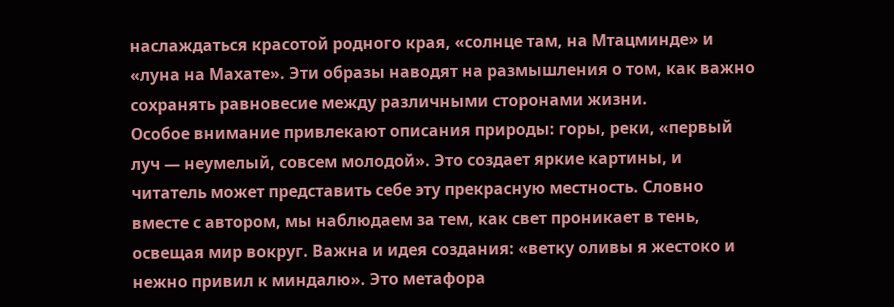наслаждаться красотой родного края, «солнце там, на Мтацминде» и «луна на Махате». Эти образы наводят на размышления о том, как важно сохранять равновесие между различными сторонами жизни.
Особое внимание привлекают описания природы: горы, реки, «первый луч — неумелый, совсем молодой». Это создает яркие картины, и читатель может представить себе эту прекрасную местность. Словно вместе с автором, мы наблюдаем за тем, как свет проникает в тень, освещая мир вокруг. Важна и идея создания: «ветку оливы я жестоко и нежно привил к миндалю». Это метафора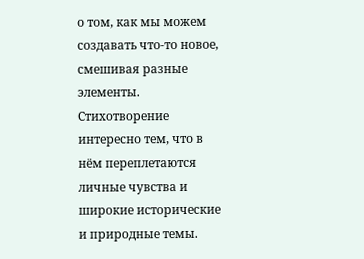о том, как мы можем создавать что-то новое, смешивая разные элементы.
Стихотворение интересно тем, что в нём переплетаются личные чувства и широкие исторические и природные темы.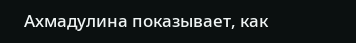Ахмадулина показывает, как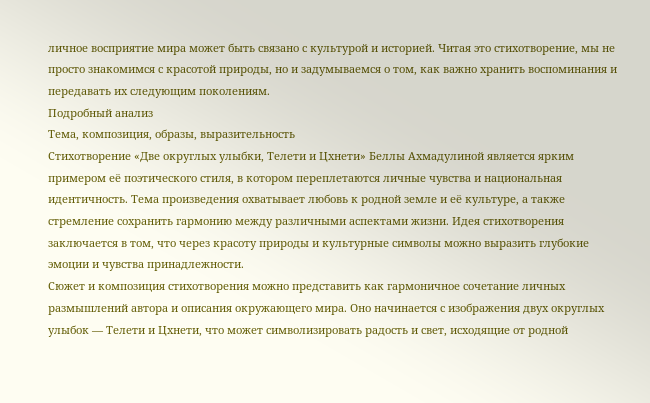личное восприятие мира может быть связано с культурой и историей. Читая это стихотворение, мы не просто знакомимся с красотой природы, но и задумываемся о том, как важно хранить воспоминания и передавать их следующим поколениям.
Подробный анализ
Тема, композиция, образы, выразительность
Стихотворение «Две округлых улыбки, Телети и Цхнети» Беллы Ахмадулиной является ярким примером её поэтического стиля, в котором переплетаются личные чувства и национальная идентичность. Тема произведения охватывает любовь к родной земле и её культуре, а также стремление сохранить гармонию между различными аспектами жизни. Идея стихотворения заключается в том, что через красоту природы и культурные символы можно выразить глубокие эмоции и чувства принадлежности.
Сюжет и композиция стихотворения можно представить как гармоничное сочетание личных размышлений автора и описания окружающего мира. Оно начинается с изображения двух округлых улыбок — Телети и Цхнети, что может символизировать радость и свет, исходящие от родной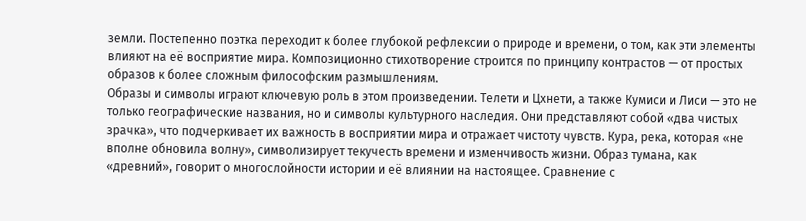земли. Постепенно поэтка переходит к более глубокой рефлексии о природе и времени, о том, как эти элементы влияют на её восприятие мира. Композиционно стихотворение строится по принципу контрастов — от простых образов к более сложным философским размышлениям.
Образы и символы играют ключевую роль в этом произведении. Телети и Цхнети, а также Кумиси и Лиси — это не только географические названия, но и символы культурного наследия. Они представляют собой «два чистых зрачка», что подчеркивает их важность в восприятии мира и отражает чистоту чувств. Кура, река, которая «не вполне обновила волну», символизирует текучесть времени и изменчивость жизни. Образ тумана, как «древний», говорит о многослойности истории и её влиянии на настоящее. Сравнение с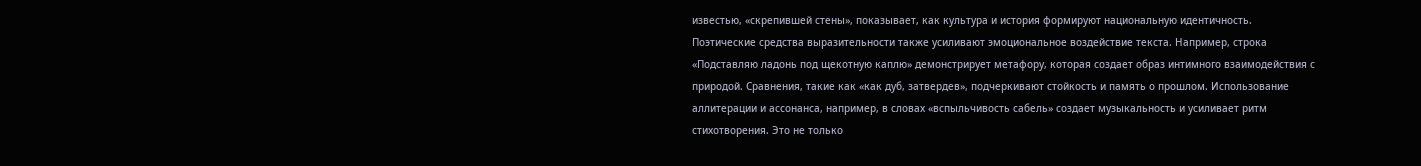известью, «скрепившей стены», показывает, как культура и история формируют национальную идентичность.
Поэтические средства выразительности также усиливают эмоциональное воздействие текста. Например, строка «Подставляю ладонь под щекотную каплю» демонстрирует метафору, которая создает образ интимного взаимодействия с природой. Сравнения, такие как «как дуб, затвердев», подчеркивают стойкость и память о прошлом. Использование аллитерации и ассонанса, например, в словах «вспыльчивость сабель» создает музыкальность и усиливает ритм стихотворения. Это не только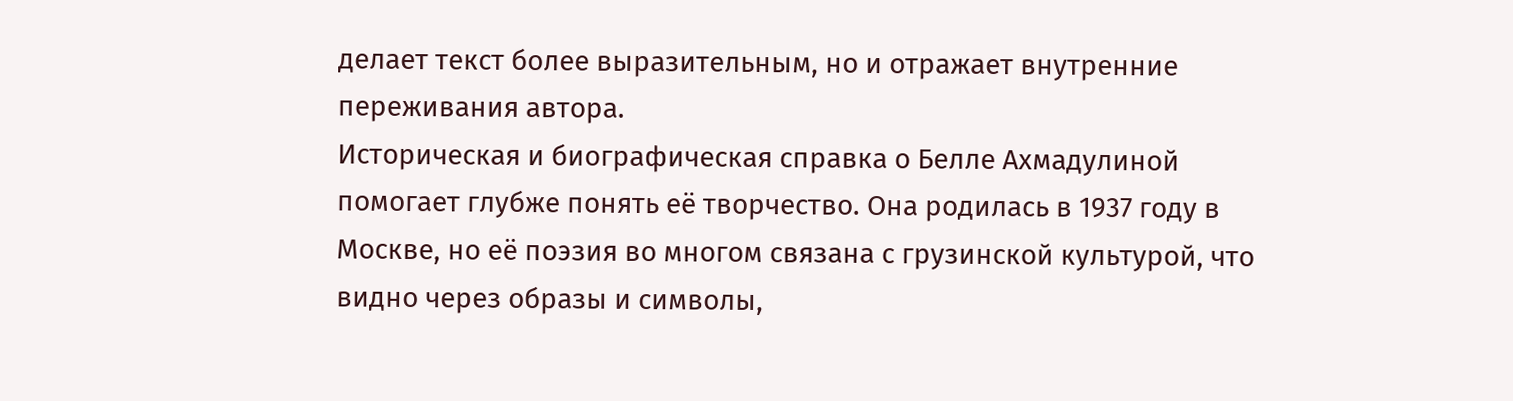делает текст более выразительным, но и отражает внутренние переживания автора.
Историческая и биографическая справка о Белле Ахмадулиной помогает глубже понять её творчество. Она родилась в 1937 году в Москве, но её поэзия во многом связана с грузинской культурой, что видно через образы и символы,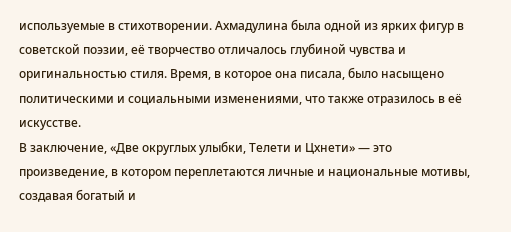используемые в стихотворении. Ахмадулина была одной из ярких фигур в советской поэзии, её творчество отличалось глубиной чувства и оригинальностью стиля. Время, в которое она писала, было насыщено политическими и социальными изменениями, что также отразилось в её искусстве.
В заключение, «Две округлых улыбки, Телети и Цхнети» — это произведение, в котором переплетаются личные и национальные мотивы, создавая богатый и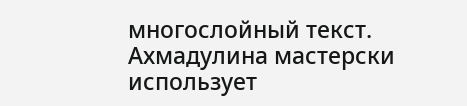многослойный текст. Ахмадулина мастерски использует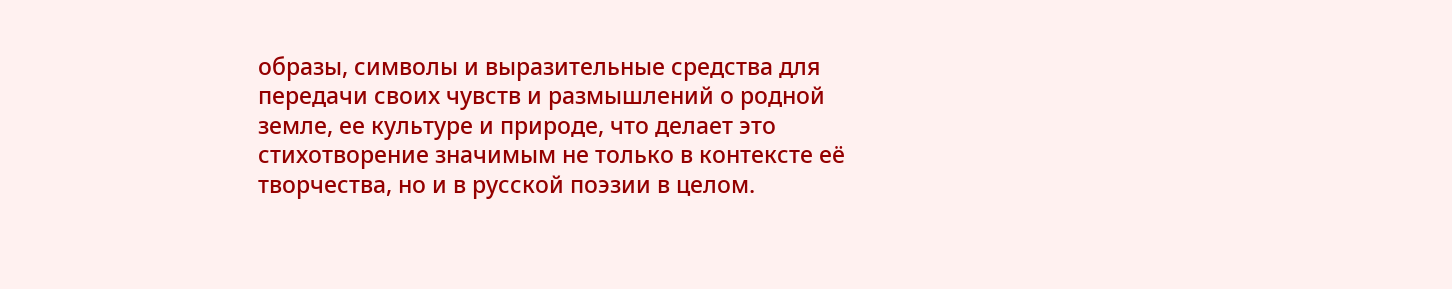образы, символы и выразительные средства для передачи своих чувств и размышлений о родной земле, ее культуре и природе, что делает это стихотворение значимым не только в контексте её творчества, но и в русской поэзии в целом.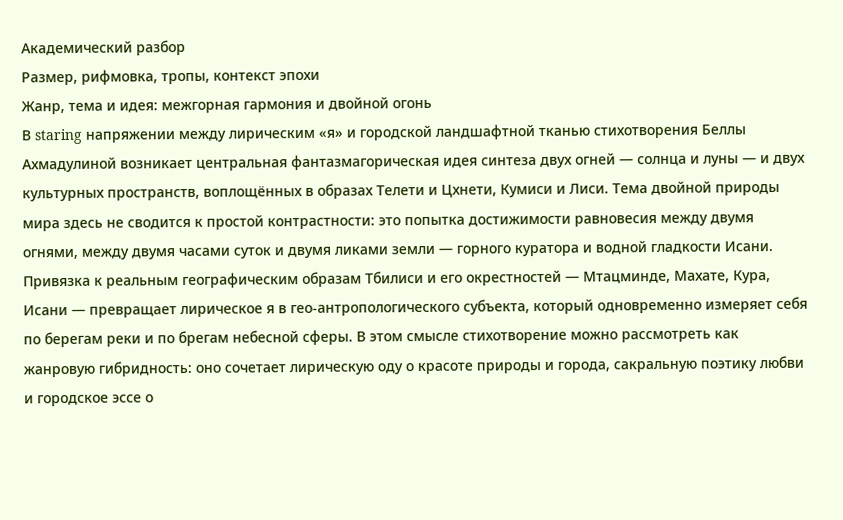Академический разбор
Размер, рифмовка, тропы, контекст эпохи
Жанр, тема и идея: межгорная гармония и двойной огонь
В staring напряжении между лирическим «я» и городской ландшафтной тканью стихотворения Беллы Ахмадулиной возникает центральная фантазмагорическая идея синтеза двух огней — солнца и луны — и двух культурных пространств, воплощённых в образах Телети и Цхнети, Кумиси и Лиси. Тема двойной природы мира здесь не сводится к простой контрастности: это попытка достижимости равновесия между двумя огнями, между двумя часами суток и двумя ликами земли — горного куратора и водной гладкости Исани. Привязка к реальным географическим образам Тбилиси и его окрестностей — Мтацминде, Махате, Кура, Исани — превращает лирическое я в гео-антропологического субъекта, который одновременно измеряет себя по берегам реки и по брегам небесной сферы. В этом смысле стихотворение можно рассмотреть как жанровую гибридность: оно сочетает лирическую оду о красоте природы и города, сакральную поэтику любви и городское эссе о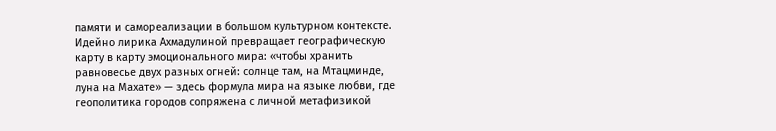памяти и самореализации в большом культурном контексте. Идейно лирика Ахмадулиной превращает географическую карту в карту эмоционального мира: «чтобы хранить равновесье двух разных огней: солнце там, на Мтацминде, луна на Махате» — здесь формула мира на языке любви, где геополитика городов сопряжена с личной метафизикой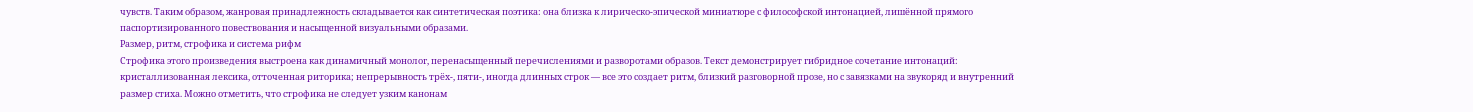чувств. Таким образом, жанровая принадлежность складывается как синтетическая поэтика: она близка к лирическо-эпической миниатюре с философской интонацией, лишённой прямого паспортизированного повествования и насыщенной визуальными образами.
Размер, ритм, строфика и система рифм
Строфика этого произведения выстроена как динамичный монолог, перенасыщенный перечислениями и разворотами образов. Текст демонстрирует гибридное сочетание интонаций: кристаллизованная лексика, отточенная риторика; непрерывность трёх-, пяти-, иногда длинных строк — все это создает ритм, близкий разговорной прозе, но с завязками на звукоряд и внутренний размер стиха. Можно отметить, что строфика не следует узким канонам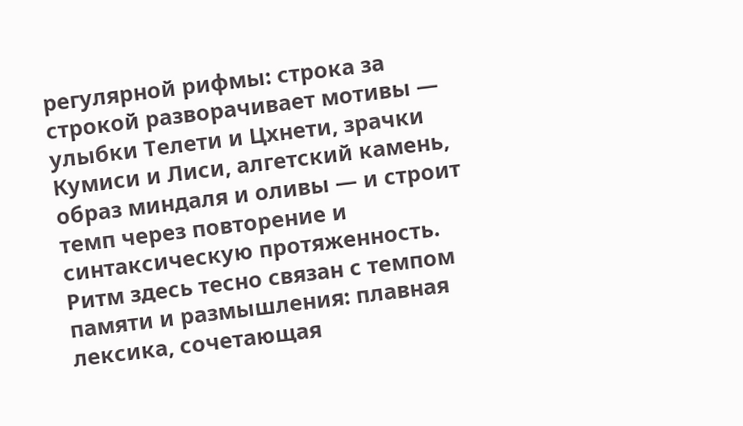регулярной рифмы: строка за строкой разворачивает мотивы — улыбки Телети и Цхнети, зрачки Кумиси и Лиси, алгетский камень, образ миндаля и оливы — и строит темп через повторение и синтаксическую протяженность. Ритм здесь тесно связан с темпом памяти и размышления: плавная лексика, сочетающая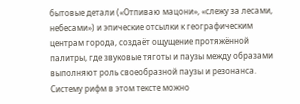бытовые детали («Отпиваю мацони», «слежу за лесами, небесами») и эпические отсылки к географическим центрам города, создаёт ощущение протяжённой палитры, где звуковые тяготы и паузы между образами выполняют роль своеобразной паузы и резонанса.
Систему рифм в этом тексте можно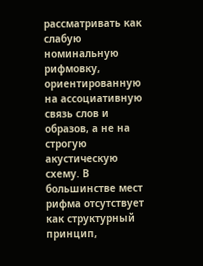рассматривать как слабую номинальную рифмовку, ориентированную на ассоциативную связь слов и образов, а не на строгую акустическую схему. В большинстве мест рифма отсутствует как структурный принцип,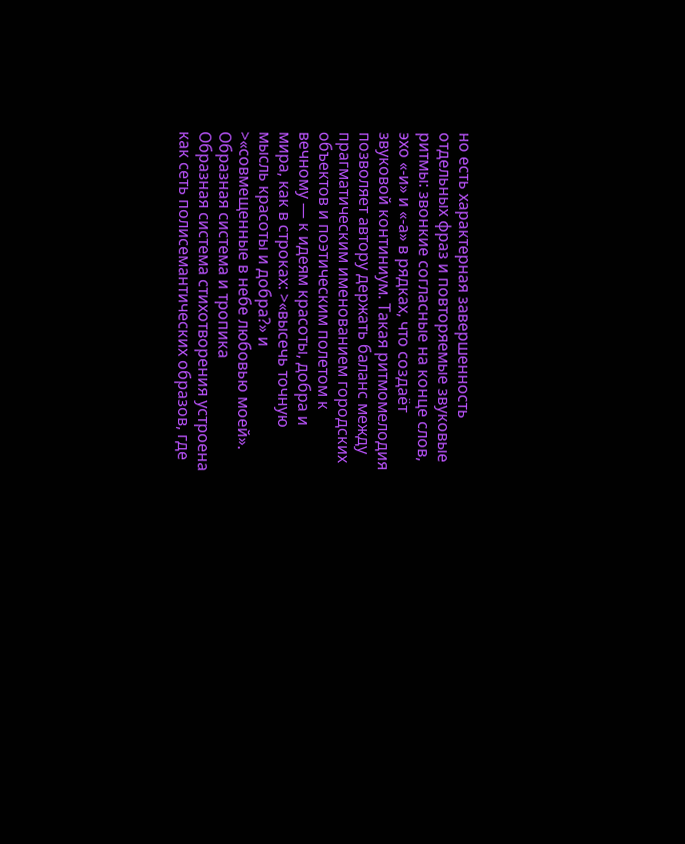но есть характерная завершенность отдельных фраз и повторяемые звуковые ритмы: звонкие согласные на конце слов, эхо «-и» и «-а» в рядках, что создаёт звуковой континиум. Такая ритмомелодия позволяет автору держать баланс между прагматическим именованием городских объектов и поэтическим полетом к вечному — к идеям красоты, добра и мира, как в строках: >«высечь точную мысль красоты и добра?» и >«совмещенные в небе любовью моей».
Образная система и тропика
Образная система стихотворения устроена как сеть полисемантических образов, где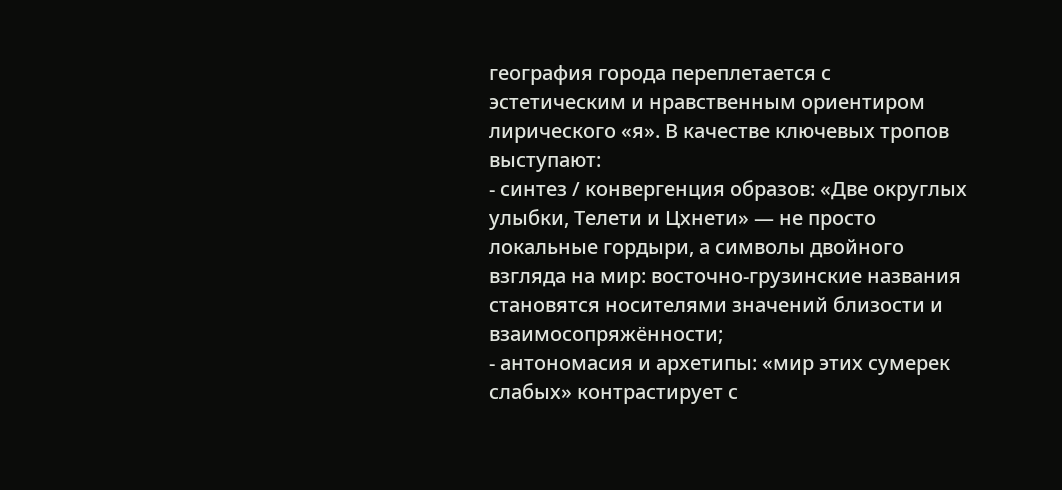география города переплетается с эстетическим и нравственным ориентиром лирического «я». В качестве ключевых тропов выступают:
- синтез / конвергенция образов: «Две округлых улыбки, Телети и Цхнети» — не просто локальные гордыри, а символы двойного взгляда на мир: восточно-грузинские названия становятся носителями значений близости и взаимосопряжённости;
- антономасия и архетипы: «мир этих сумерек слабых» контрастирует с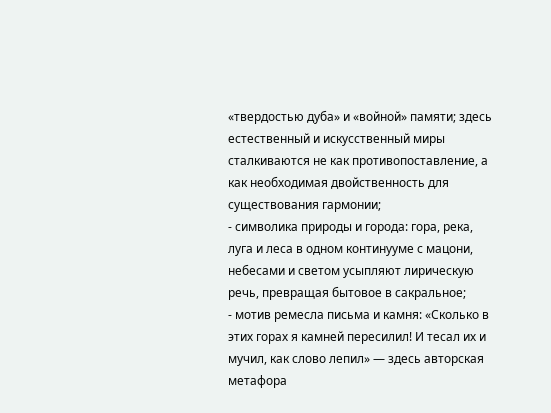«твердостью дуба» и «войной» памяти; здесь естественный и искусственный миры сталкиваются не как противопоставление, а как необходимая двойственность для существования гармонии;
- символика природы и города: гора, река, луга и леса в одном континууме с мацони, небесами и светом усыпляют лирическую речь, превращая бытовое в сакральное;
- мотив ремесла письма и камня: «Сколько в этих горах я камней пересилил! И тесал их и мучил, как слово лепил» — здесь авторская метафора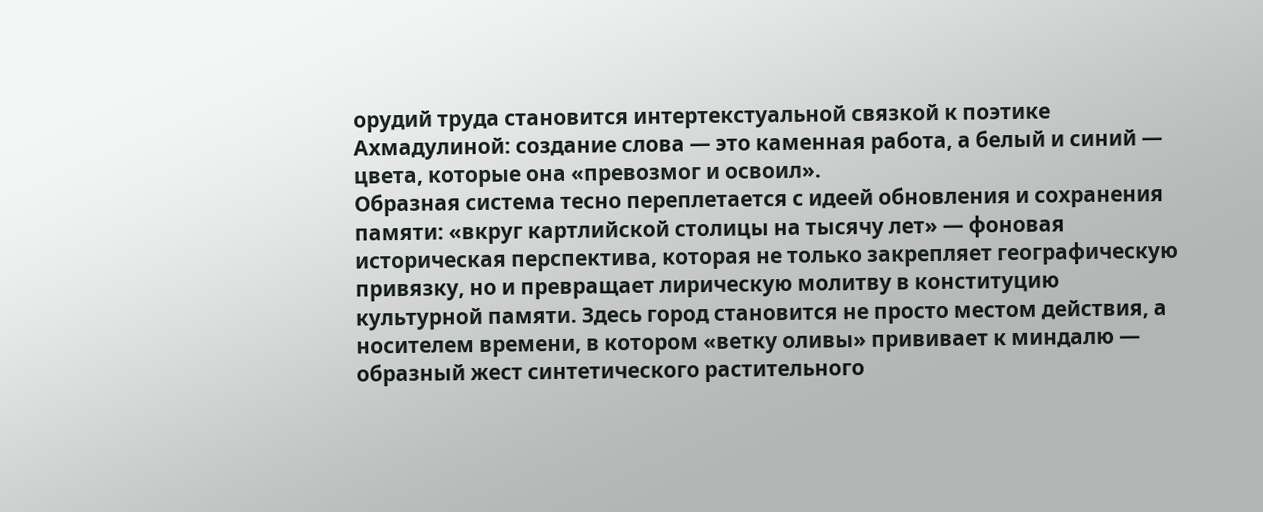орудий труда становится интертекстуальной связкой к поэтике Ахмадулиной: создание слова — это каменная работа, а белый и синий — цвета, которые она «превозмог и освоил».
Образная система тесно переплетается с идеей обновления и сохранения памяти: «вкруг картлийской столицы на тысячу лет» — фоновая историческая перспектива, которая не только закрепляет географическую привязку, но и превращает лирическую молитву в конституцию культурной памяти. Здесь город становится не просто местом действия, а носителем времени, в котором «ветку оливы» прививает к миндалю — образный жест синтетического растительного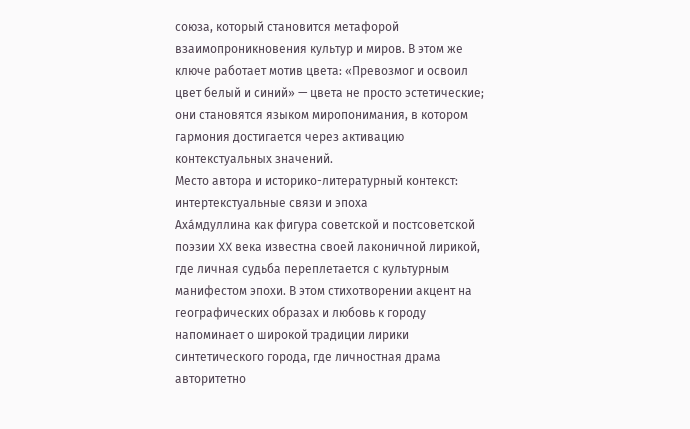союза, который становится метафорой взаимопроникновения культур и миров. В этом же ключе работает мотив цвета: «Превозмог и освоил цвет белый и синий» — цвета не просто эстетические; они становятся языком миропонимания, в котором гармония достигается через активацию контекстуальных значений.
Место автора и историко-литературный контекст: интертекстуальные связи и эпоха
Аха́мдуллина как фигура советской и постсоветской поэзии XX века известна своей лаконичной лирикой, где личная судьба переплетается с культурным манифестом эпохи. В этом стихотворении акцент на географических образах и любовь к городу напоминает о широкой традиции лирики синтетического города, где личностная драма авторитетно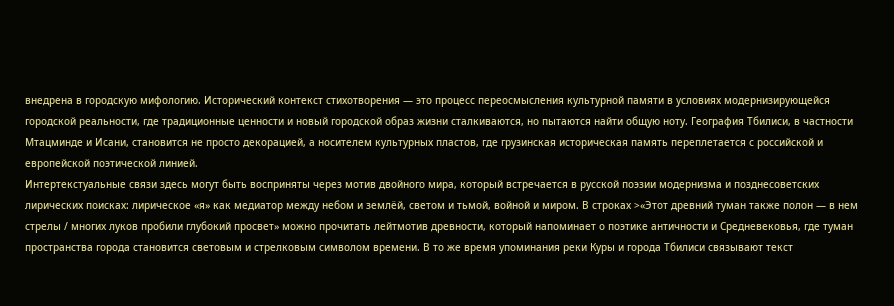внедрена в городскую мифологию. Исторический контекст стихотворения — это процесс переосмысления культурной памяти в условиях модернизирующейся городской реальности, где традиционные ценности и новый городской образ жизни сталкиваются, но пытаются найти общую ноту. География Тбилиси, в частности Мтацминде и Исани, становится не просто декорацией, а носителем культурных пластов, где грузинская историческая память переплетается с российской и европейской поэтической линией.
Интертекстуальные связи здесь могут быть восприняты через мотив двойного мира, который встречается в русской поэзии модернизма и позднесоветских лирических поисках: лирическое «я» как медиатор между небом и землёй, светом и тьмой, войной и миром. В строках >«Этот древний туман также полон — в нем стрелы / многих луков пробили глубокий просвет» можно прочитать лейтмотив древности, который напоминает о поэтике античности и Средневековья, где туман пространства города становится световым и стрелковым символом времени. В то же время упоминания реки Куры и города Тбилиси связывают текст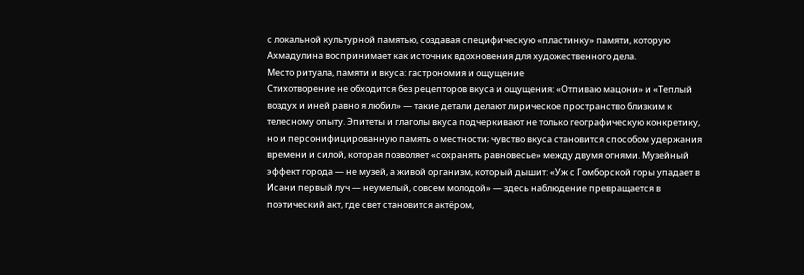с локальной культурной памятью, создавая специфическую «пластинку» памяти, которую Ахмадулина воспринимает как источник вдохновения для художественного дела.
Место ритуала, памяти и вкуса: гастрономия и ощущение
Стихотворение не обходится без рецепторов вкуса и ощущения: «Отпиваю мацони» и «Теплый воздух и иней равно я любил» — такие детали делают лирическое пространство близким к телесному опыту. Эпитеты и глаголы вкуса подчеркивают не только географическую конкретику, но и персонифицированную память о местности; чувство вкуса становится способом удержания времени и силой, которая позволяет «сохранять равновесье» между двумя огнями. Музейный эффект города — не музей, а живой организм, который дышит: «Уж с Гомборской горы упадает в Исани первый луч — неумелый, совсем молодой» — здесь наблюдение превращается в поэтический акт, где свет становится актёром,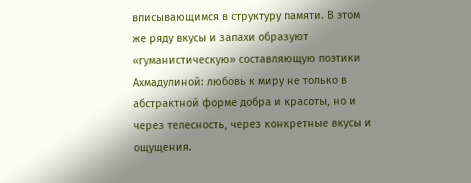вписывающимся в структуру памяти. В этом же ряду вкусы и запахи образуют «гуманистическую» составляющую поэтики Ахмадулиной: любовь к миру не только в абстрактной форме добра и красоты, но и через телесность, через конкретные вкусы и ощущения.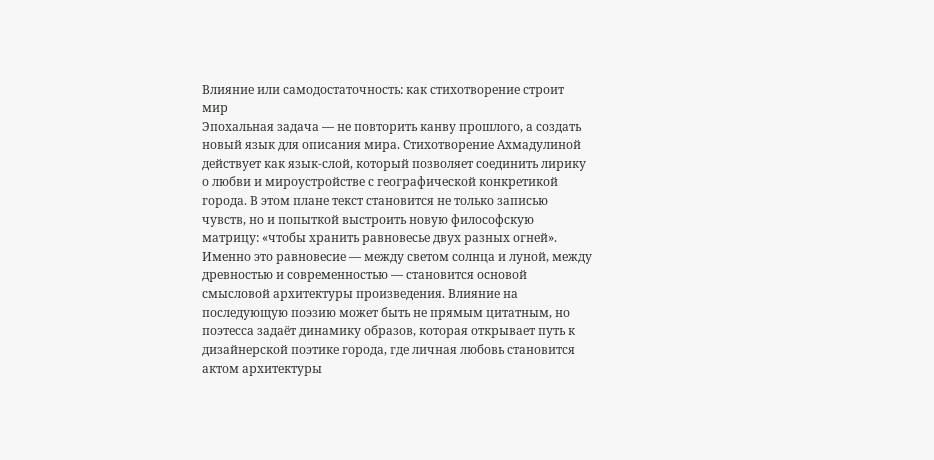Влияние или самодостаточность: как стихотворение строит мир
Эпохальная задача — не повторить канву прошлого, а создать новый язык для описания мира. Стихотворение Ахмадулиной действует как язык-слой, который позволяет соединить лирику о любви и мироустройстве с географической конкретикой города. В этом плане текст становится не только записью чувств, но и попыткой выстроить новую философскую матрицу: «чтобы хранить равновесье двух разных огней». Именно это равновесие — между светом солнца и луной, между древностью и современностью — становится основой смысловой архитектуры произведения. Влияние на последующую поэзию может быть не прямым цитатным, но поэтесса задаёт динамику образов, которая открывает путь к дизайнерской поэтике города, где личная любовь становится актом архитектуры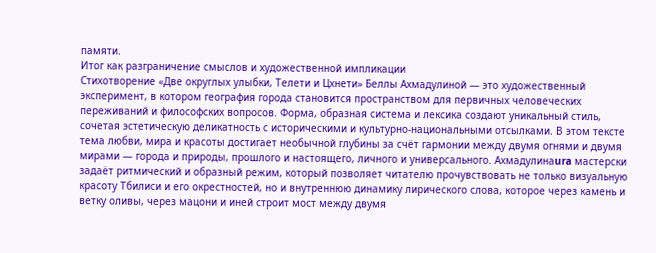памяти.
Итог как разграничение смыслов и художественной импликации
Стихотворение «Две округлых улыбки, Телети и Цхнети» Беллы Ахмадулиной — это художественный эксперимент, в котором география города становится пространством для первичных человеческих переживаний и философских вопросов. Форма, образная система и лексика создают уникальный стиль, сочетая эстетическую деликатность с историческими и культурно-национальными отсылками. В этом тексте тема любви, мира и красоты достигает необычной глубины за счёт гармонии между двумя огнями и двумя мирами — города и природы, прошлого и настоящего, личного и универсального. Ахмадулинаura мастерски задаёт ритмический и образный режим, который позволяет читателю прочувствовать не только визуальную красоту Тбилиси и его окрестностей, но и внутреннюю динамику лирического слова, которое через камень и ветку оливы, через мацони и иней строит мост между двумя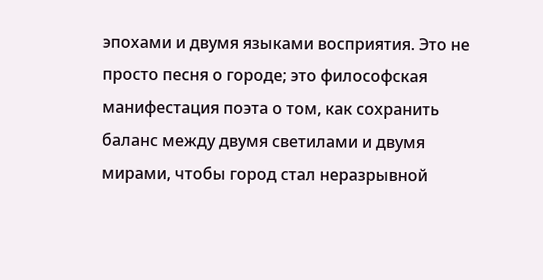эпохами и двумя языками восприятия. Это не просто песня о городе; это философская манифестация поэта о том, как сохранить баланс между двумя светилами и двумя мирами, чтобы город стал неразрывной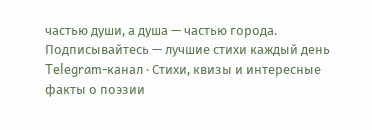частью души, а душа — частью города.
Подписывайтесь — лучшие стихи каждый день
Telegram-канал · Стихи, квизы и интересные факты о поэзии